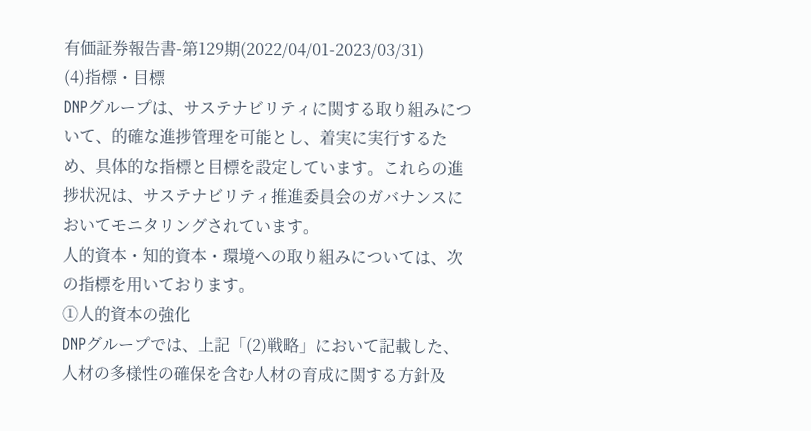有価証券報告書-第129期(2022/04/01-2023/03/31)
(4)指標・目標
DNPグループは、サステナビリティに関する取り組みについて、的確な進捗管理を可能とし、着実に実行するため、具体的な指標と目標を設定しています。これらの進捗状況は、サステナビリティ推進委員会のガバナンスにおいてモニタリングされています。
人的資本・知的資本・環境への取り組みについては、次の指標を用いております。
①人的資本の強化
DNPグループでは、上記「(2)戦略」において記載した、人材の多様性の確保を含む人材の育成に関する方針及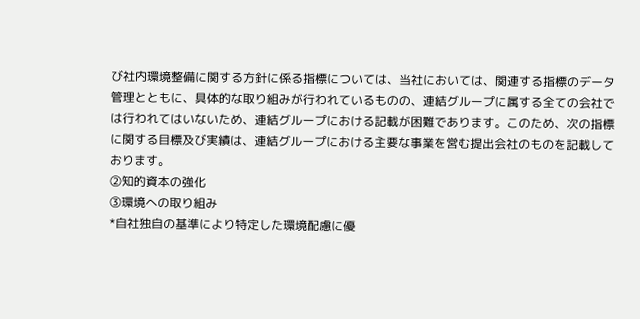び社内環境整備に関する方針に係る指標については、当社においては、関連する指標のデータ管理とともに、具体的な取り組みが行われているものの、連結グループに属する全ての会社では行われてはいないため、連結グループにおける記載が困難であります。このため、次の指標に関する目標及び実績は、連結グループにおける主要な事業を営む提出会社のものを記載しております。
②知的資本の強化
③環境への取り組み
*自社独自の基準により特定した環境配慮に優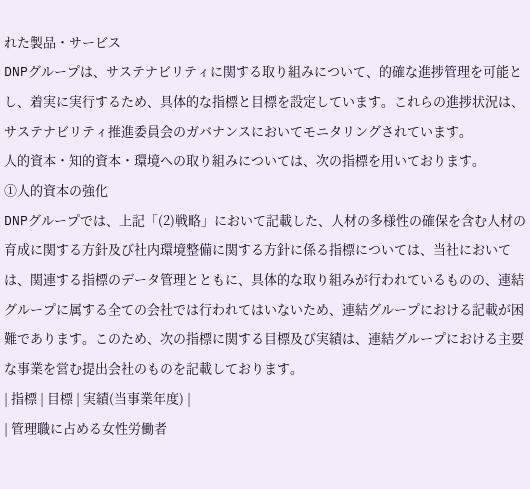れた製品・サービス
DNPグループは、サステナビリティに関する取り組みについて、的確な進捗管理を可能とし、着実に実行するため、具体的な指標と目標を設定しています。これらの進捗状況は、サステナビリティ推進委員会のガバナンスにおいてモニタリングされています。
人的資本・知的資本・環境への取り組みについては、次の指標を用いております。
①人的資本の強化
DNPグループでは、上記「(2)戦略」において記載した、人材の多様性の確保を含む人材の育成に関する方針及び社内環境整備に関する方針に係る指標については、当社においては、関連する指標のデータ管理とともに、具体的な取り組みが行われているものの、連結グループに属する全ての会社では行われてはいないため、連結グループにおける記載が困難であります。このため、次の指標に関する目標及び実績は、連結グループにおける主要な事業を営む提出会社のものを記載しております。
| 指標 | 目標 | 実績(当事業年度) |
| 管理職に占める女性労働者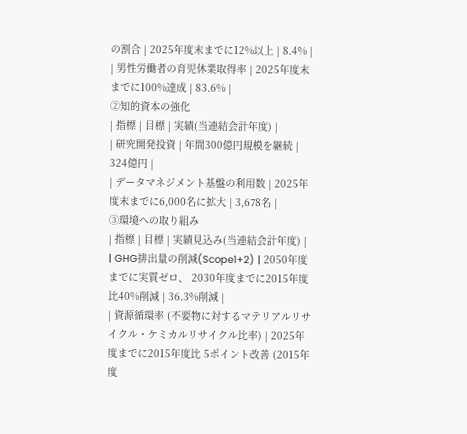の割合 | 2025年度末までに12%以上 | 8.4% |
| 男性労働者の育児休業取得率 | 2025年度末までに100%達成 | 83.6% |
②知的資本の強化
| 指標 | 目標 | 実績(当連結会計年度) |
| 研究開発投資 | 年間300億円規模を継続 | 324億円 |
| データマネジメント基盤の利用数 | 2025年度末までに6,000名に拡大 | 3,678名 |
③環境への取り組み
| 指標 | 目標 | 実績見込み(当連結会計年度) |
| GHG排出量の削減(Scope1+2) | 2050年度までに実質ゼロ、 2030年度までに2015年度比40%削減 | 36.3%削減 |
| 資源循環率 (不要物に対するマテリアルリサイクル・ケミカルリサイクル比率) | 2025年度までに2015年度比 5ポイント改善 (2015年度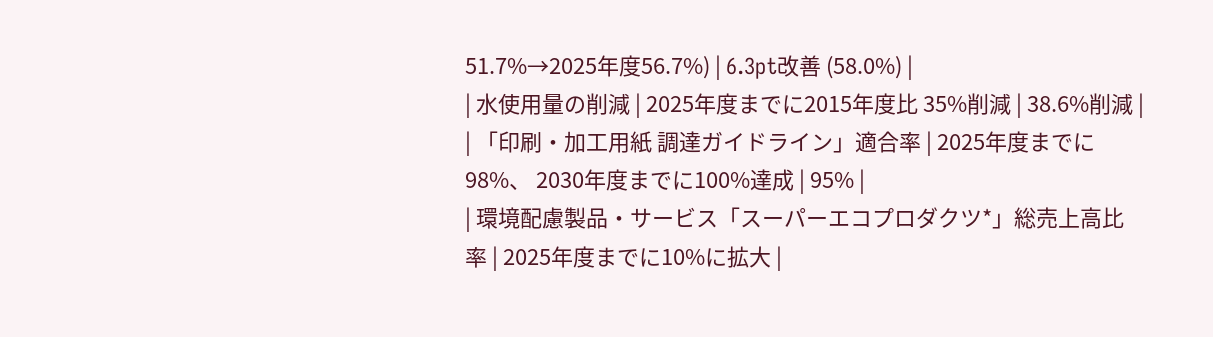51.7%→2025年度56.7%) | 6.3pt改善 (58.0%) |
| 水使用量の削減 | 2025年度までに2015年度比 35%削減 | 38.6%削減 |
| 「印刷・加工用紙 調達ガイドライン」適合率 | 2025年度までに98%、 2030年度までに100%達成 | 95% |
| 環境配慮製品・サービス「スーパーエコプロダクツ*」総売上高比率 | 2025年度までに10%に拡大 |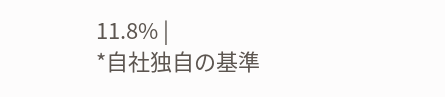11.8% |
*自社独自の基準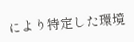により特定した環境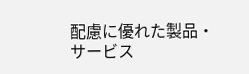配慮に優れた製品・サービス